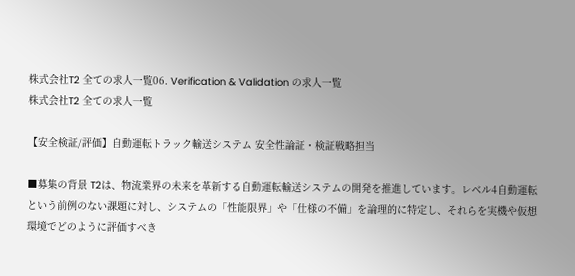株式会社T2 全ての求人一覧06. Verification & Validation の求人一覧
株式会社T2 全ての求人一覧

【安全検証/評価】自動運転トラック輸送システム 安全性論証・検証戦略担当

■募集の背景 T2は、物流業界の未来を革新する自動運転輸送システムの開発を推進しています。レベル4自動運転という前例のない課題に対し、システムの「性能限界」や「仕様の不備」を論理的に特定し、それらを実機や仮想環境でどのように評価すべき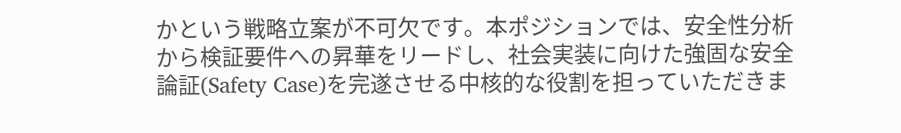かという戦略立案が不可欠です。本ポジションでは、安全性分析から検証要件への昇華をリードし、社会実装に向けた強固な安全論証(Safety Case)を完遂させる中核的な役割を担っていただきま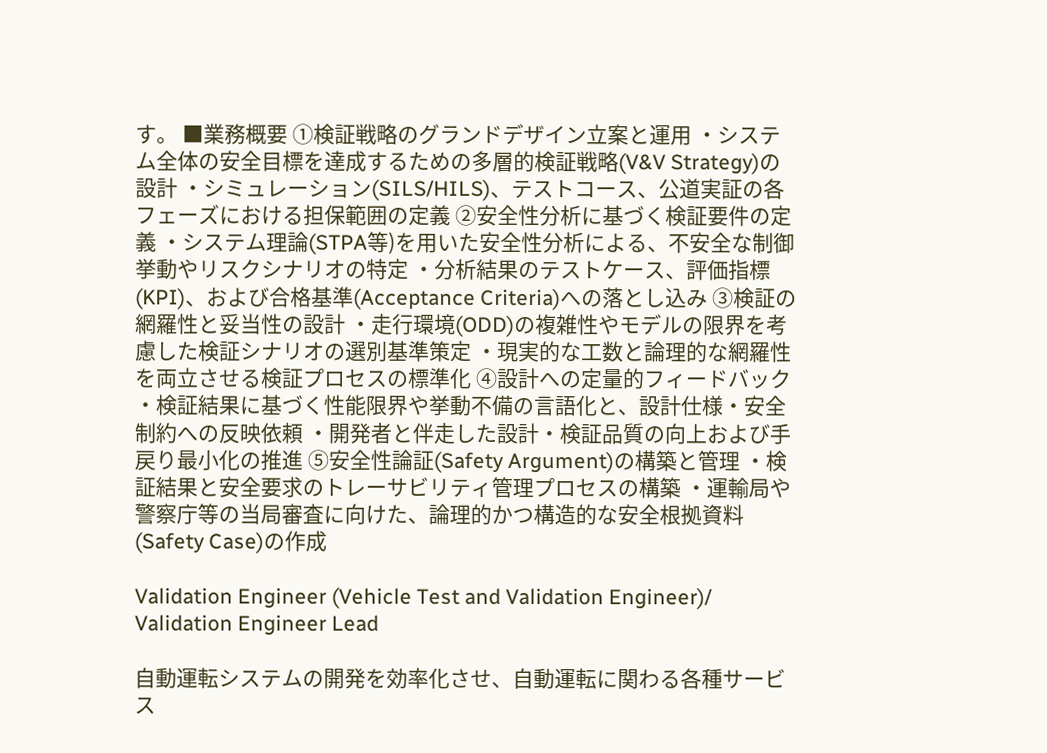す。 ■業務概要 ①検証戦略のグランドデザイン立案と運用 ・システム全体の安全目標を達成するための多層的検証戦略(V&V Strategy)の設計 ・シミュレーション(SILS/HILS)、テストコース、公道実証の各フェーズにおける担保範囲の定義 ②安全性分析に基づく検証要件の定義 ・システム理論(STPA等)を用いた安全性分析による、不安全な制御挙動やリスクシナリオの特定 ・分析結果のテストケース、評価指標(KPI)、および合格基準(Acceptance Criteria)への落とし込み ③検証の網羅性と妥当性の設計 ・走行環境(ODD)の複雑性やモデルの限界を考慮した検証シナリオの選別基準策定 ・現実的な工数と論理的な網羅性を両立させる検証プロセスの標準化 ④設計への定量的フィードバック ・検証結果に基づく性能限界や挙動不備の言語化と、設計仕様・安全制約への反映依頼 ・開発者と伴走した設計・検証品質の向上および手戻り最小化の推進 ⑤安全性論証(Safety Argument)の構築と管理 ・検証結果と安全要求のトレーサビリティ管理プロセスの構築 ・運輸局や警察庁等の当局審査に向けた、論理的かつ構造的な安全根拠資料(Safety Case)の作成

Validation Engineer (Vehicle Test and Validation Engineer)/ Validation Engineer Lead

自動運転システムの開発を効率化させ、自動運転に関わる各種サービス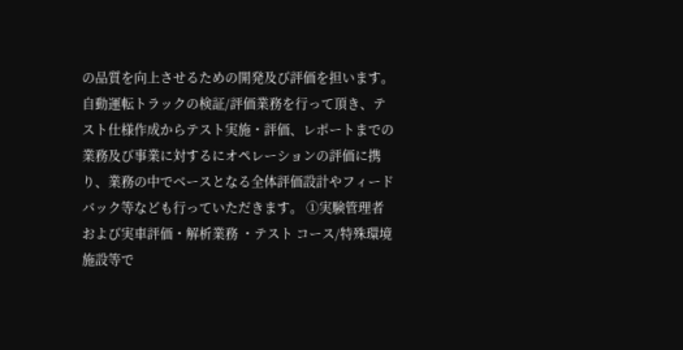の品質を向上させるための開発及び評価を担います。 自動運転トラックの検証/評価業務を行って頂き、テスト仕様作成からテスト実施・評価、レポートまでの業務及び事業に対するにオペレーションの評価に携り、業務の中でベースとなる全体評価設計やフィードバック等なども行っていただきます。 ①実験管理者および実車評価・解析業務 ・テスト コース/特殊環境施設等で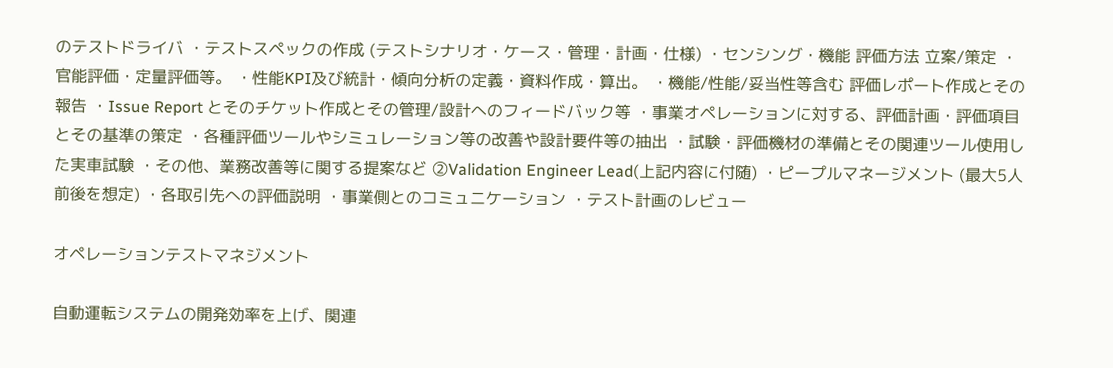のテストドライバ ・テストスペックの作成 (テストシナリオ・ケース・管理・計画・仕様) ・センシング・機能 評価方法 立案/策定 ・官能評価・定量評価等。 ・性能KPI及び統計・傾向分析の定義・資料作成・算出。 ・機能/性能/妥当性等含む 評価レポート作成とその報告 ・Issue Report とそのチケット作成とその管理/設計へのフィードバック等 ・事業オペレーションに対する、評価計画・評価項目とその基準の策定 ・各種評価ツールやシミュレーション等の改善や設計要件等の抽出 ・試験・評価機材の準備とその関連ツール使用した実車試験 ・その他、業務改善等に関する提案など ②Validation Engineer Lead(上記内容に付随) ・ピープルマネージメント (最大5人前後を想定) ・各取引先への評価説明 ・事業側とのコミュニケーション ・テスト計画のレビュー

オペレーションテストマネジメント

自動運転システムの開発効率を上げ、関連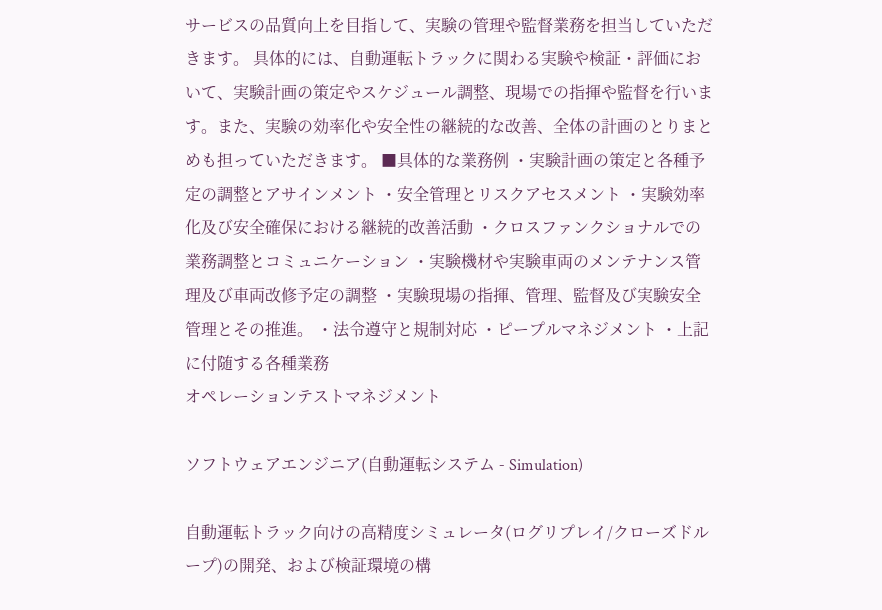サービスの品質向上を目指して、実験の管理や監督業務を担当していただきます。 具体的には、自動運転トラックに関わる実験や検証・評価において、実験計画の策定やスケジュール調整、現場での指揮や監督を行います。また、実験の効率化や安全性の継続的な改善、全体の計画のとりまとめも担っていただきます。 ■具体的な業務例 ・実験計画の策定と各種予定の調整とアサインメント ・安全管理とリスクアセスメント ・実験効率化及び安全確保における継続的改善活動 ・クロスファンクショナルでの業務調整とコミュニケーション ・実験機材や実験車両のメンテナンス管理及び車両改修予定の調整 ・実験現場の指揮、管理、監督及び実験安全管理とその推進。 ・法令遵守と規制対応 ・ピープルマネジメント ・上記に付随する各種業務
オペレーションテストマネジメント

ソフトウェアエンジニア(自動運転システム - Simulation)

自動運転トラック向けの高精度シミュレータ(ログリプレイ/クローズドループ)の開発、および検証環境の構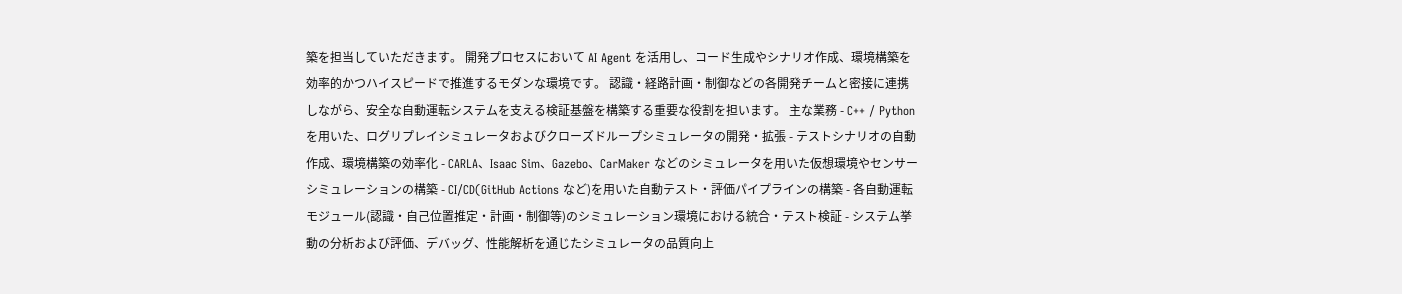築を担当していただきます。 開発プロセスにおいて AI Agent を活用し、コード生成やシナリオ作成、環境構築を効率的かつハイスピードで推進するモダンな環境です。 認識・経路計画・制御などの各開発チームと密接に連携しながら、安全な自動運転システムを支える検証基盤を構築する重要な役割を担います。 主な業務 - C++ / Python を用いた、ログリプレイシミュレータおよびクローズドループシミュレータの開発・拡張 - テストシナリオの自動作成、環境構築の効率化 - CARLA、Isaac Sim、Gazebo、CarMaker などのシミュレータを用いた仮想環境やセンサーシミュレーションの構築 - CI/CD(GitHub Actions など)を用いた自動テスト・評価パイプラインの構築 - 各自動運転モジュール(認識・自己位置推定・計画・制御等)のシミュレーション環境における統合・テスト検証 - システム挙動の分析および評価、デバッグ、性能解析を通じたシミュレータの品質向上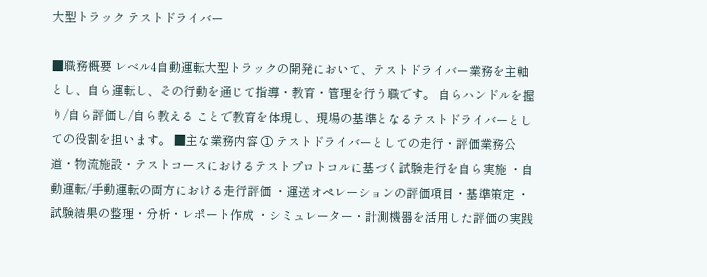大型トラック テストドライバー

■職務概要 レベル4自動運転大型トラックの開発において、テストドライバー業務を主軸とし、自ら運転し、その行動を通じて指導・教育・管理を行う職です。 自らハンドルを握り/自ら評価し/自ら教える ことで教育を体現し、現場の基準となるテストドライバーとしての役割を担います。 ■主な業務内容 ① テストドライバーとしての走行・評価業務公道・物流施設・テストコースにおけるテストプロトコルに基づく試験走行を自ら実施 ・自動運転/手動運転の両方における走行評価 ・運送オペレーションの評価項目・基準策定 ・試験結果の整理・分析・レポート作成 ・シミュレーター・計測機器を活用した評価の実践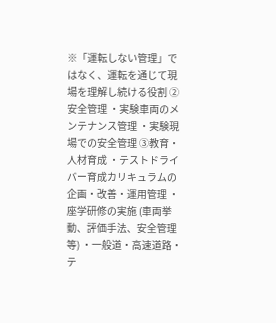※「運転しない管理」ではなく、運転を通じて現場を理解し続ける役割 ②安全管理 ・実験車両のメンテナンス管理 ・実験現場での安全管理 ③教育・人材育成 ・テストドライバー育成カリキュラムの企画・改善・運用管理 ・座学研修の実施 (車両挙動、評価手法、安全管理 等) ・一般道・高速道路・テ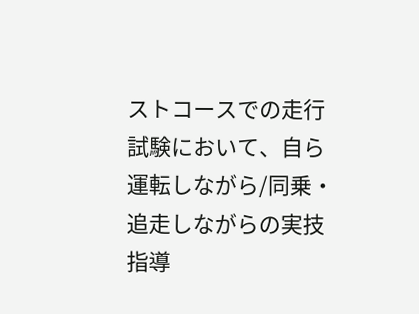ストコースでの走行試験において、自ら運転しながら/同乗・追走しながらの実技指導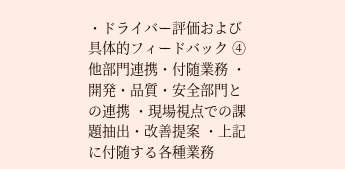・ドライバー評価および具体的フィードバック ④他部門連携・付随業務 ・開発・品質・安全部門との連携 ・現場視点での課題抽出・改善提案 ・上記に付随する各種業務